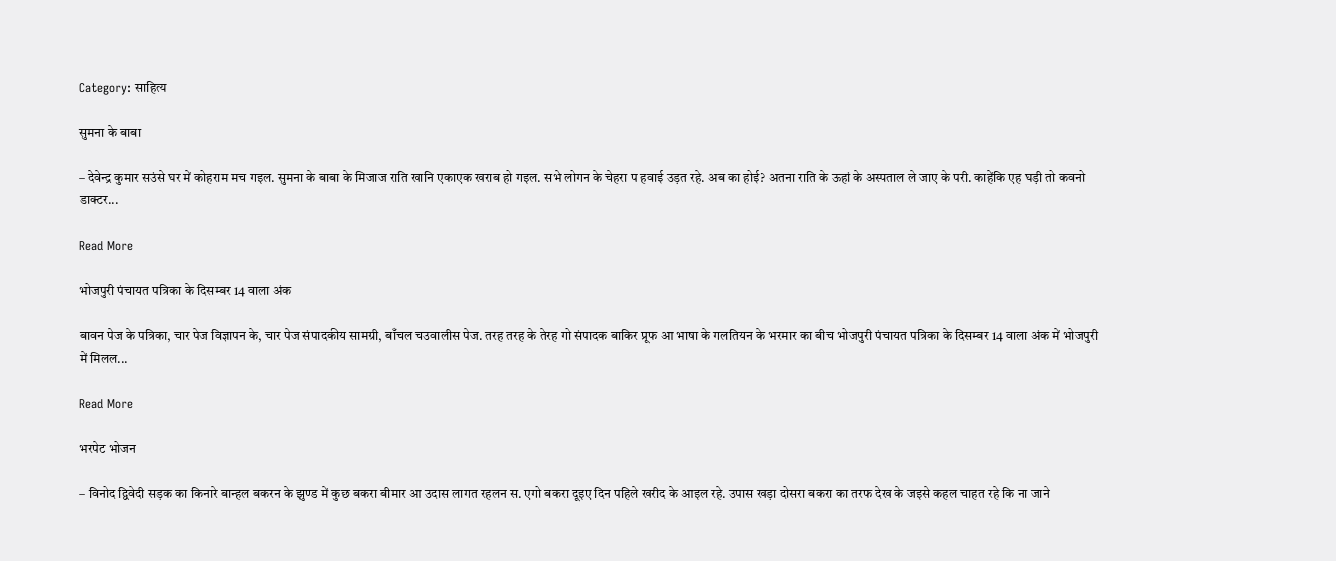Category: साहित्य

सुमना के बाबा

– देवेन्द्र कुमार सउंसे घर में कोहराम मच गइल. सुमना के बाबा के मिजाज राति खानि एकाएक खराब हो गइल. सभे लोगन के चेहरा प हवाई उड़त रहे. अब का होई? अतना राति के ऊहां के अस्पताल ले जाए के परी. काहेंकि एह घड़ी तो कवनो डाक्टर...

Read More

भोजपुरी पंचायत पत्रिका के दिसम्बर 14 वाला अंक

बावन पेज के पत्रिका, चार पेज विज्ञापन के, चार पेज संपादकीय सामग्री, बाँचल चउवालीस पेज. तरह तरह के तेरह गो संपादक बाकिर प्रूफ आ भाषा के गलतियन के भरमार का बीच भोजपुरी पंचायत पत्रिका के दिसम्बर 14 वाला अंक में भोजपुरी में मिलल...

Read More

भरपेट भोजन

– विनोद द्विवेदी सड़क का किनारे बान्हल बकरन के झुण्ड में कुछ बकरा बीमार आ उदास लागत रहलन स. एगो बकरा दूइए दिन पहिले खरीद के आइल रहे. उपास खड़ा दोसरा बकरा का तरफ देख के जइसे कहल चाहत रहे कि ना जाने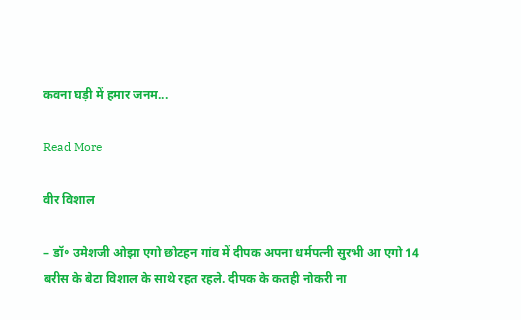कवना घड़ी में हमार जनम...

Read More

वीर विशाल

– डॉ॰ उमेशजी ओझा एगो छोटहन गांव में दीपक अपना धर्मपत्नी सुरभी आ एगो 14 बरीस के बेटा विशाल के साथे रहत रहले. दीपक के कतही नोकरी ना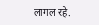लागल रहे.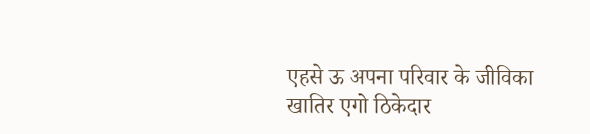एहसे ऊ अपना परिवार के जीविका खातिर एगो ठिकेदार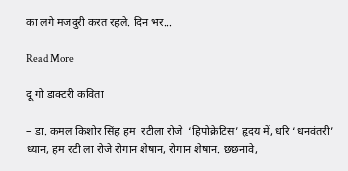का लगे मजदुरी करत रहले. दिन भर...

Read More

दू गो डाक्टरी कविता

– डा. कमल किशोर सिंह हम  रटीला रोजे  ‘हिपोक्रेटिस’ हृदय में, धरि ‘धनवंतरी’ ध्यान, हम रटी ला रोजे रोगान शेषान, रोगान शेषान. छछनावे,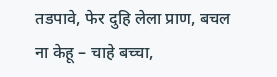तडपावे, फेर दुहि लेला प्राण, बचल ना केहू – चाहे बच्चा,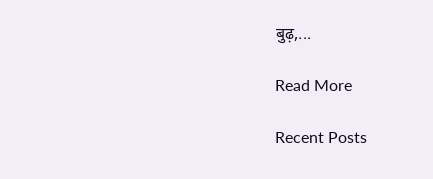बुढ़,...

Read More

Recent Posts